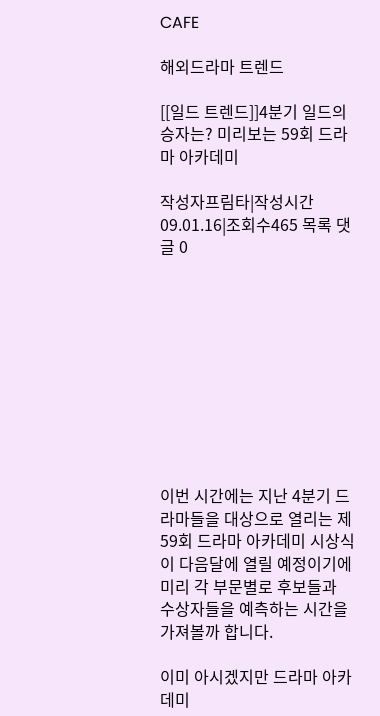CAFE

해외드라마 트렌드

[[일드 트렌드]]4분기 일드의 승자는? 미리보는 59회 드라마 아카데미

작성자프림타|작성시간09.01.16|조회수465 목록 댓글 0










이번 시간에는 지난 4분기 드라마들을 대상으로 열리는 제 59회 드라마 아카데미 시상식이 다음달에 열릴 예정이기에 미리 각 부문별로 후보들과 수상자들을 예측하는 시간을 가져볼까 합니다.

이미 아시겠지만 드라마 아카데미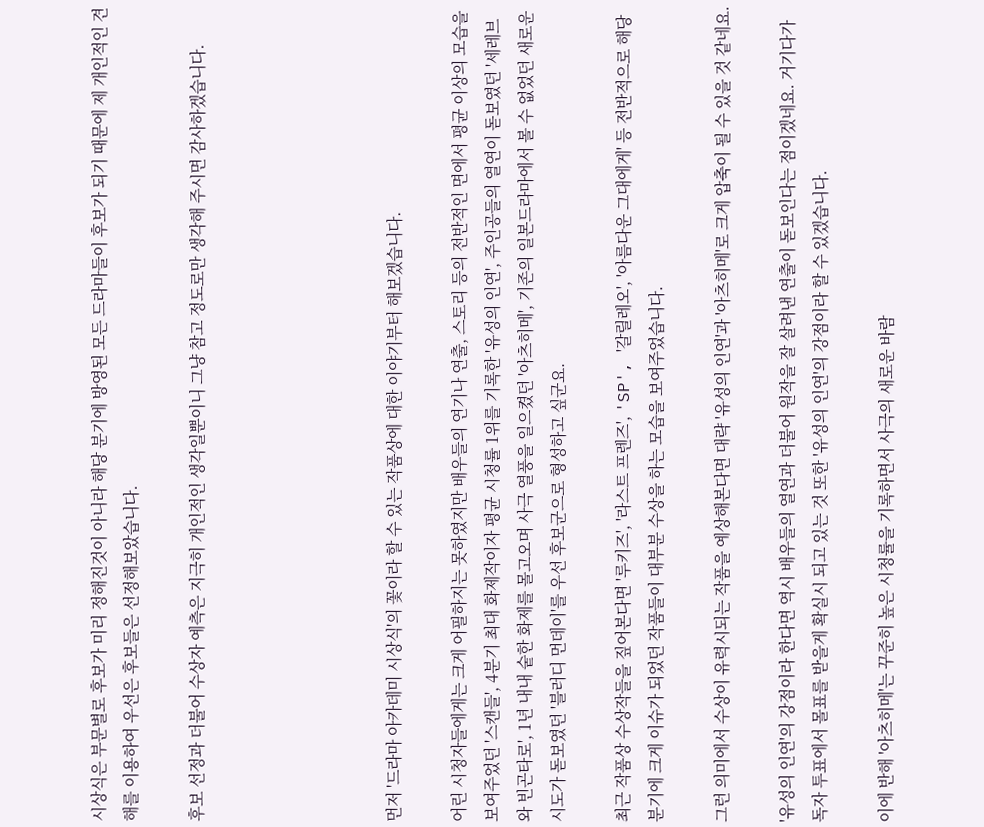시상식은 부문별로 후보가 미리 정해진것이 아니라 해당 분기에 방영된 모든 드라마들이 후보가 되기 때문에 제 개인적인 견해를 이용하여 우선은 후보들은 선정해보았습니다.

후보 선정과 더불어 수상자 예측은 지극히 개인적인 생각일뿐이니 그냥 참고 정도로만 생각해 주시면 감사하겠습니다.





먼저 '드라마 아카데미 시상식'의 꽃이라 할 수 있는 작품상에 대한 이야기부터 해보겠습니다.

어린 시청자들에게는 크게 어필하지는 못하였지만 배우들의 연기나 연출, 스토리 등의 전반적인 면에서 평균 이상의 모습을 보여주었던 '스캔들', 4분기 최대 화제작이자 평균 시청률 1위를 기록한 '유성의 인연', 주인공들의 열연이 돋보였던 '세레브와 빈곤타로', 1년 내내 숱한 화제를 몰고오며 사극 열풍을 일으켰던 '아츠히메', 기존의 일본드라마에서 볼 수 없었던 새로운 시도가 돋보였던 '블러디 먼데이'를 우선 후보군으로 형성하고 싶군요.

최근 작품상 수상작들을 짚어본다면 '루키즈', '라스트 프렌즈', 'SP', '갈릴레오', '아름다운 그대에게' 등 전반적으로 해당 분기에 크게 이슈가 되었던 작품들이 대부분 수상을 하는 모습을 보여주었습니다.

그런 의미에서 수상이 유력시되는 작품을 예상해본다면 대략 '유성의 인연'과 '아츠히메'로 크게 압축이 될 수 있을 것 같네요.

'유성의 인연'의 강점이라 한다면 역시 배우들의 열연과 더불어 원작을 잘 살려낸 연출이 돋보인다는 점이겠네요. 거기다가 독자 투표에서 몰표를 받을게 확실시 되고 있는 것 또한 '유성의 인연'의 강점이라 할 수 있겠습니다.

이에 반해 '아츠히메'는 꾸준히 높은 시청률을 기록하면서 사극의 새로운 바람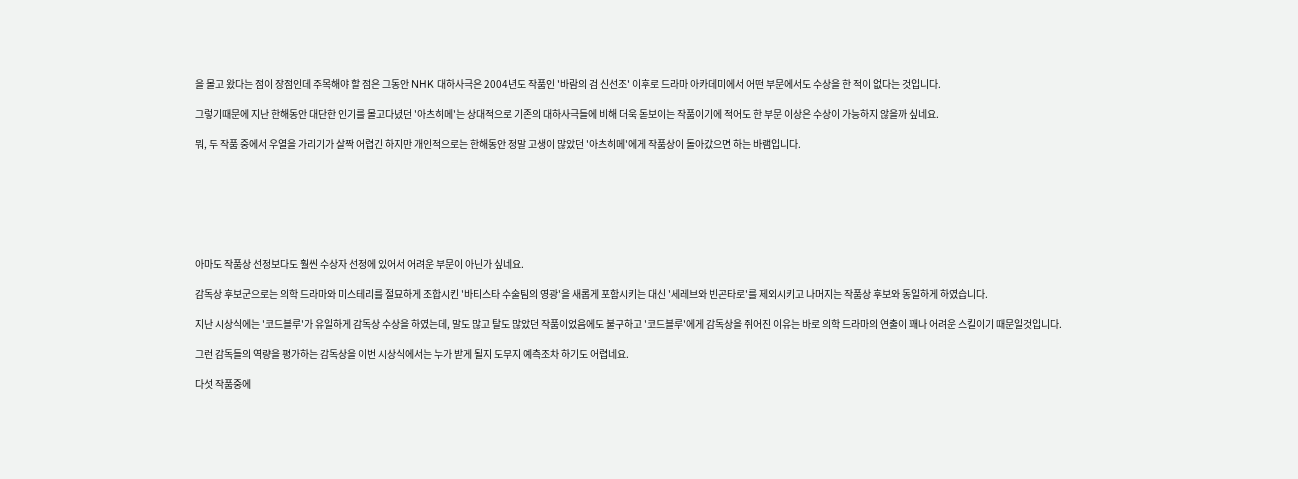을 몰고 왔다는 점이 장점인데 주목해야 할 점은 그동안 NHK 대하사극은 2004년도 작품인 '바람의 검 신선조' 이후로 드라마 아카데미에서 어떤 부문에서도 수상을 한 적이 없다는 것입니다.

그렇기때문에 지난 한해동안 대단한 인기를 몰고다녔던 '아츠히메'는 상대적으로 기존의 대하사극들에 비해 더욱 돋보이는 작품이기에 적어도 한 부문 이상은 수상이 가능하지 않을까 싶네요.

뭐, 두 작품 중에서 우열을 가리기가 살짝 어렵긴 하지만 개인적으로는 한해동안 정말 고생이 많았던 '아츠히메'에게 작품상이 돌아갔으면 하는 바램입니다.







아마도 작품상 선정보다도 훨씬 수상자 선정에 있어서 어려운 부문이 아닌가 싶네요.

감독상 후보군으로는 의학 드라마와 미스테리를 절묘하게 조합시킨 '바티스타 수술팀의 영광'을 새롭게 포함시키는 대신 '세레브와 빈곤타로'를 제외시키고 나머지는 작품상 후보와 동일하게 하였습니다.

지난 시상식에는 '코드블루'가 유일하게 감독상 수상을 하였는데, 말도 많고 탈도 많았던 작품이었음에도 불구하고 '코드블루'에게 감독상을 쥐어진 이유는 바로 의학 드라마의 연출이 꽤나 어려운 스킬이기 때문일것입니다.

그런 감독들의 역량을 평가하는 감독상을 이번 시상식에서는 누가 받게 될지 도무지 예측조차 하기도 어렵네요.

다섯 작품중에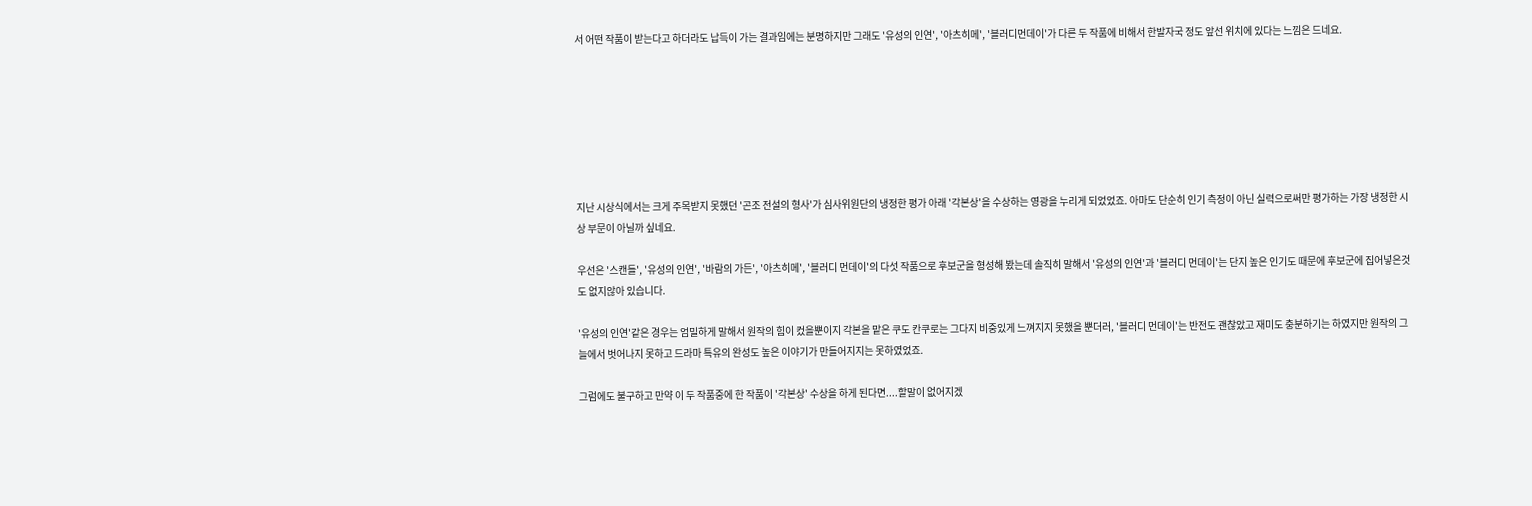서 어떤 작품이 받는다고 하더라도 납득이 가는 결과임에는 분명하지만 그래도 '유성의 인연', '아츠히메', '블러디먼데이'가 다른 두 작품에 비해서 한발자국 정도 앞선 위치에 있다는 느낌은 드네요.







지난 시상식에서는 크게 주목받지 못했던 '곤조 전설의 형사'가 심사위원단의 냉정한 평가 아래 '각본상'을 수상하는 영광을 누리게 되었었죠. 아마도 단순히 인기 측정이 아닌 실력으로써만 평가하는 가장 냉정한 시상 부문이 아닐까 싶네요.

우선은 '스캔들', '유성의 인연', '바람의 가든', '아츠히메', '블러디 먼데이'의 다섯 작품으로 후보군을 형성해 봤는데 솔직히 말해서 '유성의 인연'과 '블러디 먼데이'는 단지 높은 인기도 때문에 후보군에 집어넣은것도 없지않아 있습니다.

'유성의 인연'같은 경우는 엄밀하게 말해서 원작의 힘이 컸을뿐이지 각본을 맡은 쿠도 칸쿠로는 그다지 비중있게 느껴지지 못했을 뿐더러, '블러디 먼데이'는 반전도 괜찮았고 재미도 충분하기는 하였지만 원작의 그늘에서 벗어나지 못하고 드라마 특유의 완성도 높은 이야기가 만들어지지는 못하였었죠.

그럼에도 불구하고 만약 이 두 작품중에 한 작품이 '각본상' 수상을 하게 된다면....할말이 없어지겠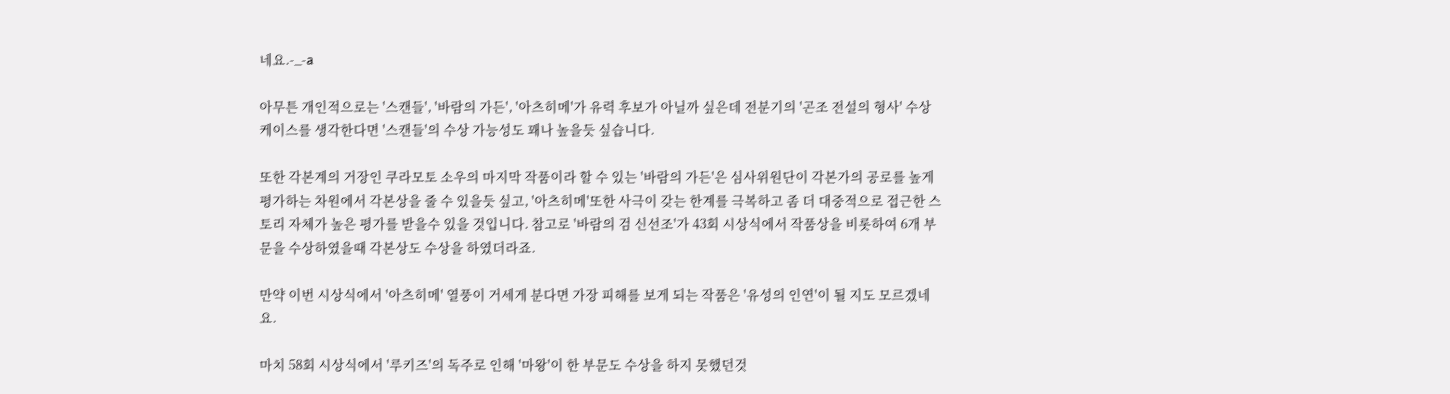네요.-_-a

아무튼 개인적으로는 '스캔들', '바람의 가든', '아츠히메'가 유력 후보가 아닐까 싶은데 전분기의 '곤조 전설의 형사' 수상 케이스를 생각한다면 '스캔들'의 수상 가능성도 꽤나 높을듯 싶습니다.

또한 각본계의 거장인 쿠라모토 소우의 마지막 작품이라 할 수 있는 '바람의 가든'은 심사위원단이 각본가의 공로를 높게 평가하는 차원에서 각본상을 줄 수 있을듯 싶고, '아츠히메'또한 사극이 갖는 한계를 극복하고 좀 더 대중적으로 접근한 스토리 자체가 높은 평가를 받을수 있을 것입니다. 참고로 '바람의 검 신선조'가 43회 시상식에서 작품상을 비롯하여 6개 부문을 수상하였을때 각본상도 수상을 하였더라죠.

만약 이번 시상식에서 '아츠히메' 열풍이 거세게 분다면 가장 피해를 보게 되는 작품은 '유성의 인연'이 될 지도 모르겠네요.

마치 58회 시상식에서 '루키즈'의 독주로 인해 '마왕'이 한 부문도 수상을 하지 못했던것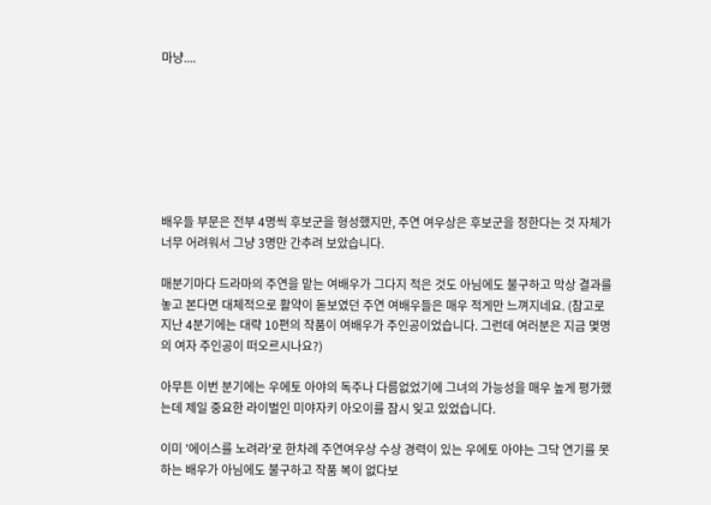마냥....







배우들 부문은 전부 4명씩 후보군을 형성했지만, 주연 여우상은 후보군을 정한다는 것 자체가 너무 어려워서 그냥 3명만 간추려 보았습니다.

매분기마다 드라마의 주연을 맡는 여배우가 그다지 적은 것도 아님에도 불구하고 막상 결과를 놓고 본다면 대체적으로 활약이 돋보였던 주연 여배우들은 매우 적게만 느껴지네요. (참고로 지난 4분기에는 대략 10편의 작품이 여배우가 주인공이었습니다. 그런데 여러분은 지금 몇명의 여자 주인공이 떠오르시나요?)

아무튼 이번 분기에는 우에토 아야의 독주나 다름없었기에 그녀의 가능성을 매우 높게 평가했는데 제일 중요한 라이벌인 미야자키 아오이를 잠시 잊고 있었습니다.

이미 '에이스를 노려라'로 한차례 주연여우상 수상 경력이 있는 우에토 아야는 그닥 연기를 못하는 배우가 아님에도 불구하고 작품 복이 없다보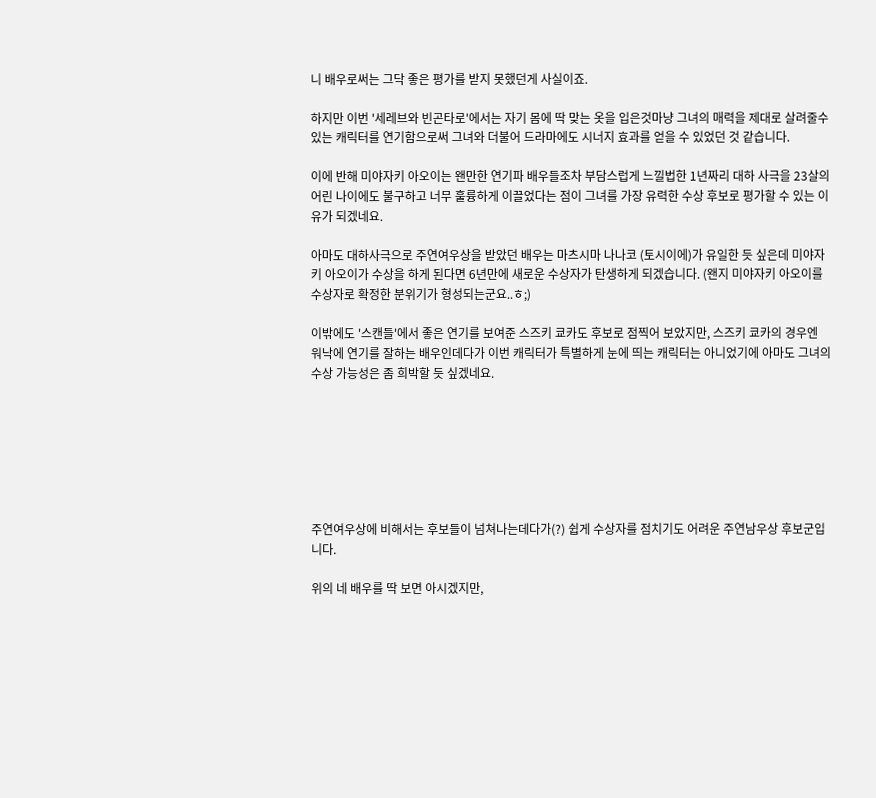니 배우로써는 그닥 좋은 평가를 받지 못했던게 사실이죠.

하지만 이번 '세레브와 빈곤타로'에서는 자기 몸에 딱 맞는 옷을 입은것마냥 그녀의 매력을 제대로 살려줄수 있는 캐릭터를 연기함으로써 그녀와 더불어 드라마에도 시너지 효과를 얻을 수 있었던 것 같습니다.

이에 반해 미야자키 아오이는 왠만한 연기파 배우들조차 부담스럽게 느낄법한 1년짜리 대하 사극을 23살의 어린 나이에도 불구하고 너무 훌륭하게 이끌었다는 점이 그녀를 가장 유력한 수상 후보로 평가할 수 있는 이유가 되겠네요.

아마도 대하사극으로 주연여우상을 받았던 배우는 마츠시마 나나코 (토시이에)가 유일한 듯 싶은데 미야자키 아오이가 수상을 하게 된다면 6년만에 새로운 수상자가 탄생하게 되겠습니다. (왠지 미야자키 아오이를 수상자로 확정한 분위기가 형성되는군요..ㅎ;)

이밖에도 '스캔들'에서 좋은 연기를 보여준 스즈키 쿄카도 후보로 점찍어 보았지만, 스즈키 쿄카의 경우엔 워낙에 연기를 잘하는 배우인데다가 이번 캐릭터가 특별하게 눈에 띄는 캐릭터는 아니었기에 아마도 그녀의 수상 가능성은 좀 희박할 듯 싶겠네요.







주연여우상에 비해서는 후보들이 넘쳐나는데다가(?) 쉽게 수상자를 점치기도 어려운 주연남우상 후보군입니다.

위의 네 배우를 딱 보면 아시겠지만,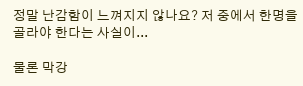정말 난감함이 느껴지지 않나요? 저 중에서 한명을 골라야 한다는 사실이...

물론 막강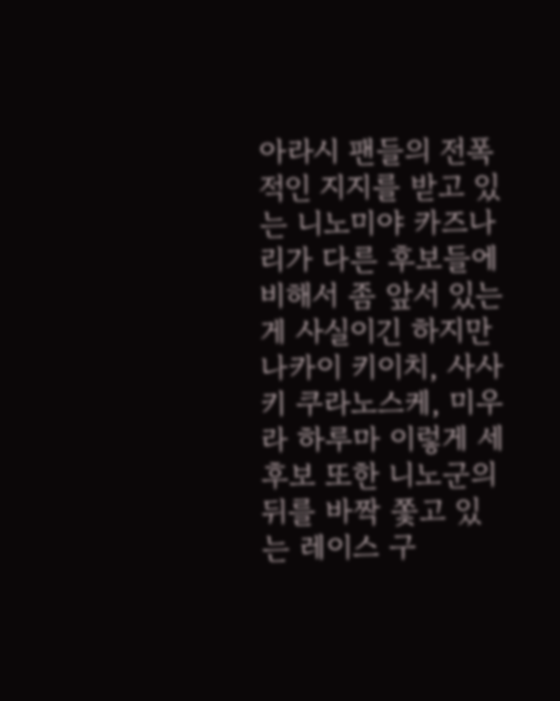아라시 팬들의 전폭적인 지지를 받고 있는 니노미야 카즈나리가 다른 후보들에 비해서 좀 앞서 있는게 사실이긴 하지만 나카이 키이치, 사사키 쿠라노스케, 미우라 하루마 이렇게 세 후보 또한 니노군의 뒤를 바짝 쫓고 있는 레이스 구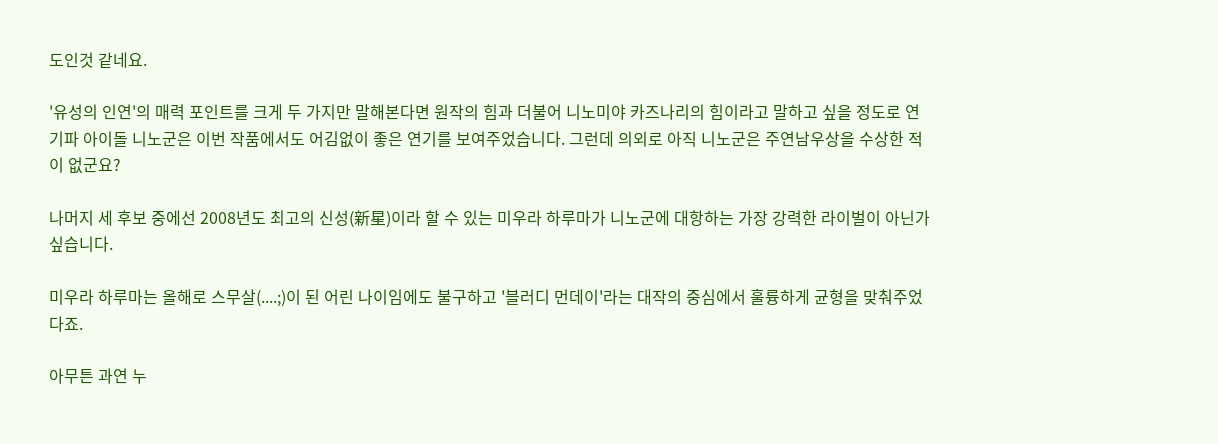도인것 같네요.

'유성의 인연'의 매력 포인트를 크게 두 가지만 말해본다면 원작의 힘과 더불어 니노미야 카즈나리의 힘이라고 말하고 싶을 정도로 연기파 아이돌 니노군은 이번 작품에서도 어김없이 좋은 연기를 보여주었습니다. 그런데 의외로 아직 니노군은 주연남우상을 수상한 적이 없군요?

나머지 세 후보 중에선 2008년도 최고의 신성(新星)이라 할 수 있는 미우라 하루마가 니노군에 대항하는 가장 강력한 라이벌이 아닌가 싶습니다.

미우라 하루마는 올해로 스무살(....;)이 된 어린 나이임에도 불구하고 '블러디 먼데이'라는 대작의 중심에서 훌륭하게 균형을 맞춰주었다죠.

아무튼 과연 누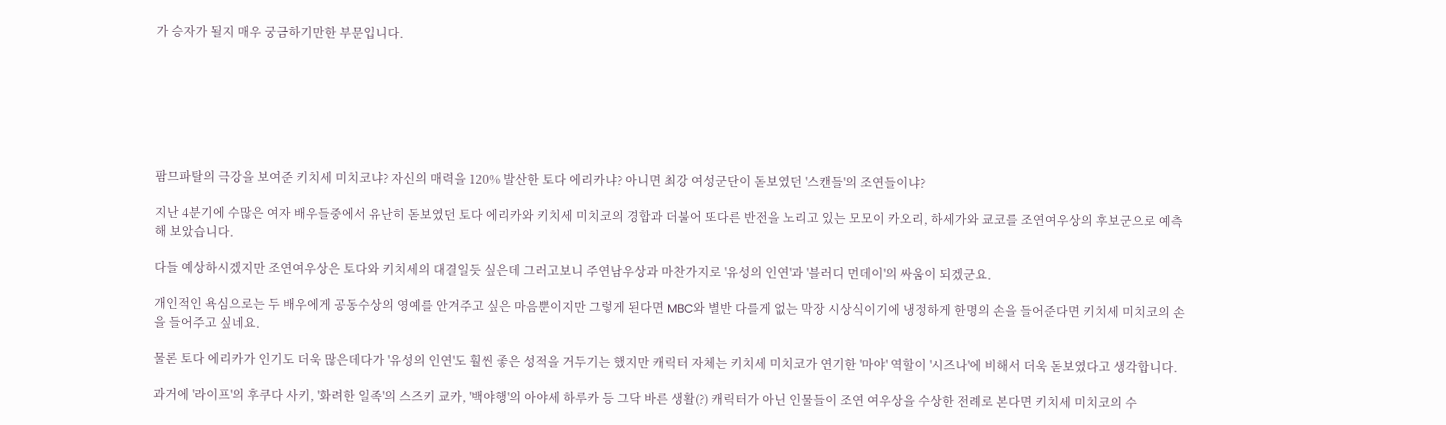가 승자가 될지 매우 궁금하기만한 부문입니다.







팜므파탈의 극강을 보여준 키치세 미치코냐? 자신의 매력을 120% 발산한 토다 에리카냐? 아니면 최강 여성군단이 돋보였던 '스캔들'의 조연들이냐?

지난 4분기에 수많은 여자 배우들중에서 유난히 돋보였던 토다 에리카와 키치세 미치코의 경합과 더불어 또다른 반전을 노리고 있는 모모이 카오리, 하세가와 쿄코를 조연여우상의 후보군으로 예측해 보았습니다.

다들 예상하시겠지만 조연여우상은 토다와 키치세의 대결일듯 싶은데 그러고보니 주연남우상과 마찬가지로 '유성의 인연'과 '블러디 먼데이'의 싸움이 되겠군요.

개인적인 욕심으로는 두 배우에게 공동수상의 영예를 안겨주고 싶은 마음뿐이지만 그렇게 된다면 MBC와 별반 다를게 없는 막장 시상식이기에 냉정하게 한명의 손을 들어준다면 키치세 미치코의 손을 들어주고 싶네요.

물론 토다 에리카가 인기도 더욱 많은데다가 '유성의 인연'도 훨씬 좋은 성적을 거두기는 했지만 캐릭터 자체는 키치세 미치코가 연기한 '마야' 역할이 '시즈나'에 비해서 더욱 돋보였다고 생각합니다.

과거에 '라이프'의 후쿠다 사키, '화려한 일족'의 스즈키 쿄카, '백야행'의 아야세 하루카 등 그닥 바른 생활(?) 캐릭터가 아닌 인물들이 조연 여우상을 수상한 전례로 본다면 키치세 미치코의 수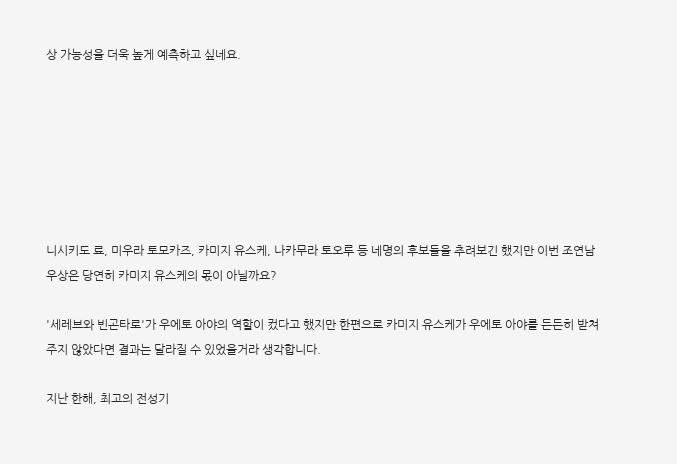상 가능성을 더욱 높게 예측하고 싶네요.







니시키도 료, 미우라 토모카즈, 카미지 유스케, 나카무라 토오루 등 네명의 후보들을 추려보긴 했지만 이번 조연남우상은 당연히 카미지 유스케의 몫이 아닐까요?

'세레브와 빈곤타로'가 우에토 아야의 역할이 컸다고 했지만 한편으로 카미지 유스케가 우에토 아야를 든든히 받쳐주지 않았다면 결과는 달라질 수 있었을거라 생각합니다.

지난 한해, 최고의 전성기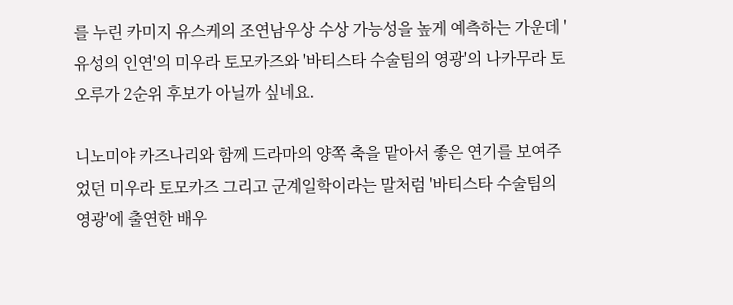를 누린 카미지 유스케의 조연남우상 수상 가능성을 높게 예측하는 가운데 '유성의 인연'의 미우라 토모카즈와 '바티스타 수술팀의 영광'의 나카무라 토오루가 2순위 후보가 아닐까 싶네요.

니노미야 카즈나리와 함께 드라마의 양쪽 축을 맡아서 좋은 연기를 보여주었던 미우라 토모카즈 그리고 군계일학이라는 말처럼 '바티스타 수술팀의 영광'에 출연한 배우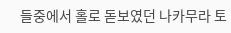들중에서 홀로 돋보였던 나카무라 토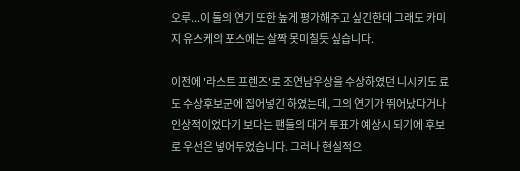오루...이 둘의 연기 또한 높게 평가해주고 싶긴한데 그래도 카미지 유스케의 포스에는 살짝 못미칠듯 싶습니다.

이전에 '라스트 프렌즈'로 조연남우상을 수상하였던 니시키도 료도 수상후보군에 집어넣긴 하였는데, 그의 연기가 뛰어났다거나 인상적이었다기 보다는 팬들의 대거 투표가 예상시 되기에 후보로 우선은 넣어두었습니다. 그러나 현실적으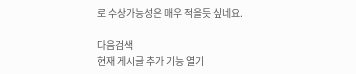로 수상가능성은 매우 적을듯 싶네요.

다음검색
현재 게시글 추가 기능 열기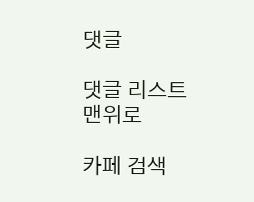댓글

댓글 리스트
맨위로

카페 검색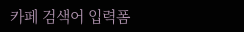카페 검색어 입력폼